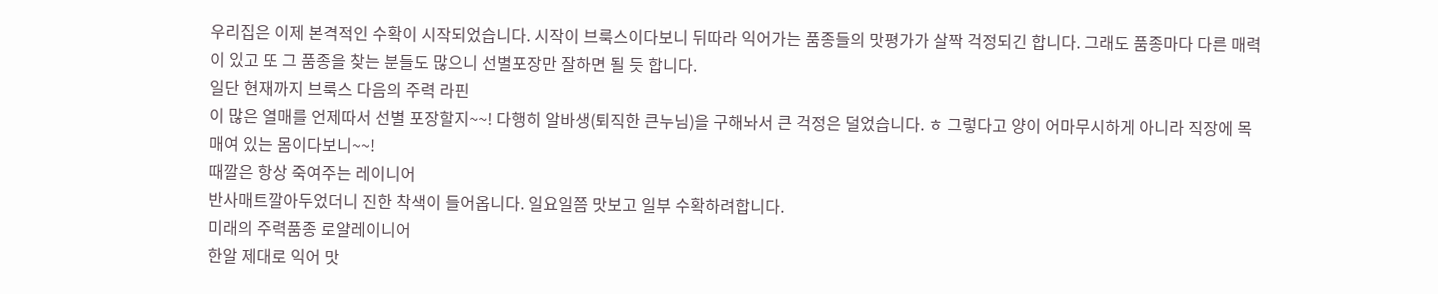우리집은 이제 본격적인 수확이 시작되었습니다. 시작이 브룩스이다보니 뒤따라 익어가는 품종들의 맛평가가 살짝 걱정되긴 합니다. 그래도 품종마다 다른 매력이 있고 또 그 품종을 찾는 분들도 많으니 선별포장만 잘하면 될 듯 합니다.
일단 현재까지 브룩스 다음의 주력 라핀
이 많은 열매를 언제따서 선별 포장할지~~! 다행히 알바생(퇴직한 큰누님)을 구해놔서 큰 걱정은 덜었습니다. ㅎ 그렇다고 양이 어마무시하게 아니라 직장에 목매여 있는 몸이다보니~~!
때깔은 항상 죽여주는 레이니어
반사매트깔아두었더니 진한 착색이 들어옵니다. 일요일쯤 맛보고 일부 수확하려합니다.
미래의 주력품종 로얄레이니어
한알 제대로 익어 맛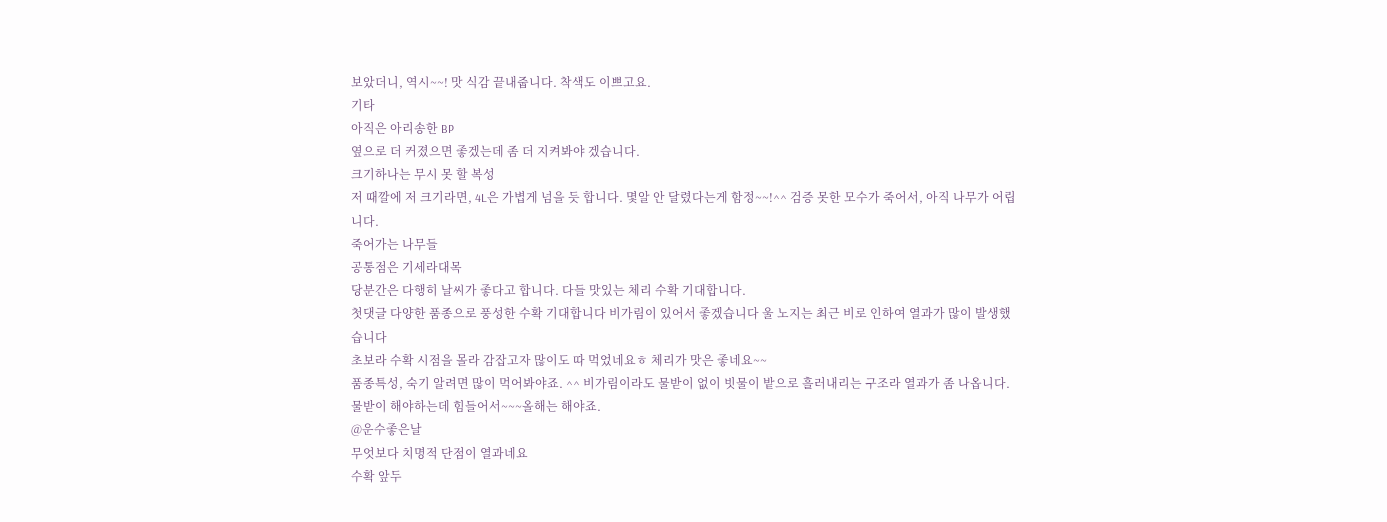보았더니, 역시~~! 맛 식감 끝내줍니다. 착색도 이쁘고요.
기타
아직은 아리송한 BP
옆으로 더 커졌으면 좋겠는데 좀 더 지켜봐야 겠습니다.
크기하나는 무시 못 할 복성
저 때깔에 저 크기라면, 4L은 가볍게 넘을 듯 합니다. 몇알 안 달렸다는게 함정~~!^^ 검증 못한 모수가 죽어서, 아직 나무가 어립니다.
죽어가는 나무들
공통점은 기세라대목
당분간은 다행히 날씨가 좋다고 합니다. 다들 맛있는 체리 수확 기대합니다.
첫댓글 다양한 품종으로 풍성한 수확 기대합니다 비가림이 있어서 좋겠습니다 울 노지는 최근 비로 인하여 열과가 많이 발생했습니다
초보라 수확 시점을 몰라 감잡고자 많이도 따 먹었네요ㅎ 체리가 맛은 좋네요~~
품종특성, 숙기 알려면 많이 먹어봐야죠. ^^ 비가림이라도 물받이 없이 빗물이 밭으로 흘러내리는 구조라 열과가 좀 나옵니다. 물받이 해야하는데 힘들어서~~~올해는 해야죠.
@운수좋은날
무엇보다 치명적 단점이 열과네요
수확 앞두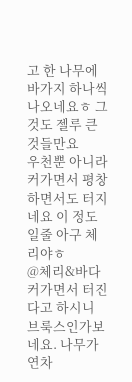고 한 나무에 바가지 하나씩 나오네요ㅎ 그것도 젤루 큰것들만요
우천뿐 아니라 커가면서 평창하면서도 터지네요 이 정도 일줄 아구 체리야ㅎ
@체리&바다 커가면서 터진다고 하시니 브룩스인가보네요. 나무가 연차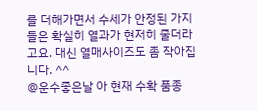를 더해가면서 수세가 안정된 가지들은 확실히 열과가 현저히 줄더라고요. 대신 열매사이즈도 좀 작아집니다. ^^
@운수좋은날 아 현재 수확 품종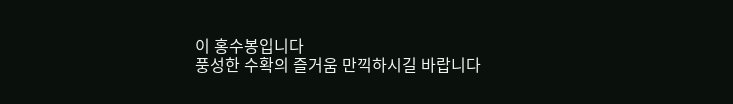이 홍수봉입니다
풍성한 수확의 즐거움 만끽하시길 바랍니다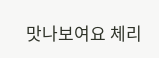맛나보여요 체리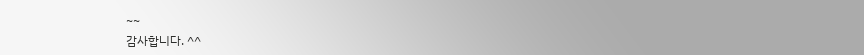~~
감사합니다. ^^